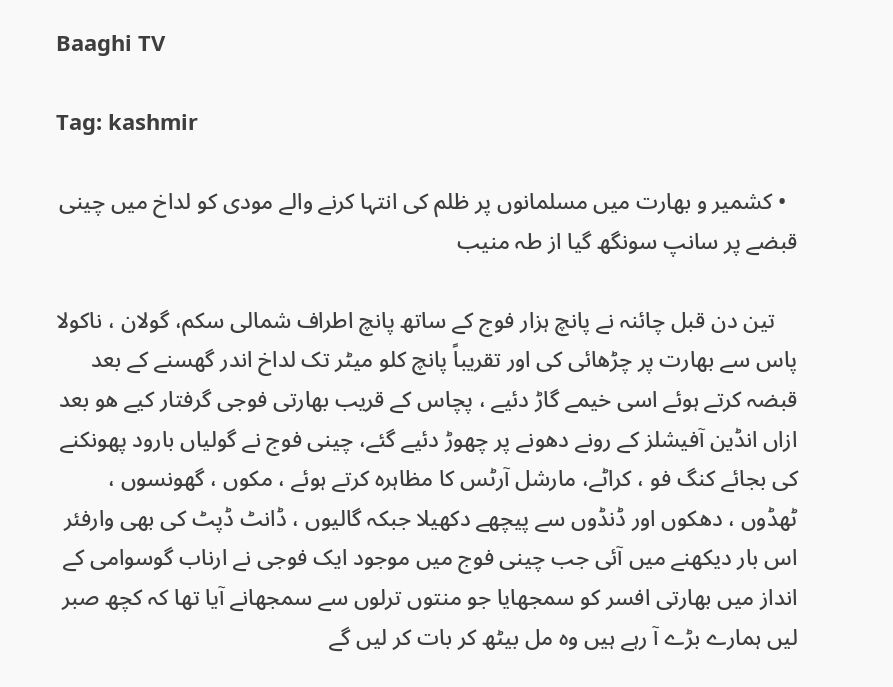Baaghi TV

Tag: kashmir

  • کشمیر و بھارت میں مسلمانوں پر ظلم کی انتہا کرنے والے مودی کو لداخ میں چینی قبضے پر سانپ سونگھ گیا از طہ منیب

    تین دن قبل چائنہ نے پانچ ہزار فوج کے ساتھ پانچ اطراف شمالی سکم، گولان ، ناکولا پاس سے بھارت پر چڑھائی کی اور تقریباً پانچ کلو میٹر تک لداخ اندر گھسنے کے بعد قبضہ کرتے ہوئے اسی خیمے گاڑ دئیے ، پچاس کے قریب بھارتی فوجی گرفتار کیے ھو بعد ازاں انڈین آفیشلز کے رونے دھونے پر چھوڑ دئیے گئے، چینی فوج نے گولیاں بارود پھونکنے کی بجائے کنگ فو ، کراٹے، مارشل آرٹس کا مظاہرہ کرتے ہوئے ، مکوں ، گھونسوں ، ٹھڈوں ، دھکوں اور ڈنڈوں سے پیچھے دکھیلا جبکہ گالیوں ، ڈانٹ ڈپٹ کی بھی وارفئر اس بار دیکھنے میں آئی جب چینی فوج میں موجود ایک فوجی نے ارناب گوسوامی کے انداز میں بھارتی افسر کو سمجھایا جو منتوں ترلوں سے سمجھانے آیا تھا کہ کچھ صبر لیں ہمارے بڑے آ رہے ہیں وہ مل بیٹھ کر بات کر لیں گے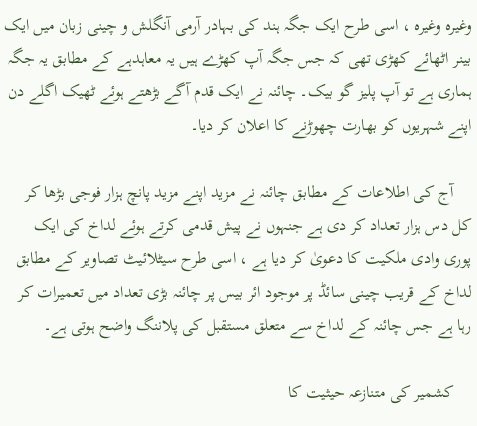وغیرہ وغیرہ ، اسی طرح ایک جگہ ہند کی بہادر آرمی آنگلش و چینی زبان میں ایک بینر اٹھائے کھڑی تھی کہ جس جگہ آپ کھڑے ہیں یہ معاہدہے کے مطابق یہ جگہ ہماری ہے تو آپ پلیز گو بیک۔ چائنہ نے ایک قدم آگے بڑھتے ہوئے ٹھیک اگلے دن اپنے شہریوں کو بھارت چھوڑنے کا اعلان کر دیا۔

    آج کی اطلاعات کے مطابق چائنہ نے مزید اپنے مزید پانچ ہزار فوجی بڑھا کر کل دس ہزار تعداد کر دی ہے جنہوں نے پیش قدمی کرتے ہوئے لداخ کی ایک پوری وادی ملکیت کا دعویٰ کر دیا ہے ، اسی طرح سیٹلائیٹ تصاویر کے مطابق لداخ کے قریب چینی سائڈ پر موجود ائر بیس پر چائنہ بڑی تعداد میں تعمیرات کر رہا ہے جس چائنہ کے لداخ سے متعلق مستقبل کی پلاننگ واضح ہوتی ہے۔

    کشمیر کی متنازعہ حیثیت کا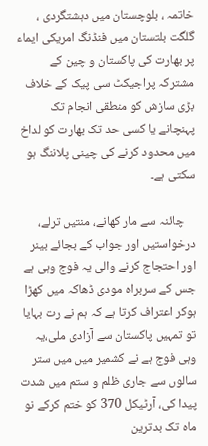خاتمہ ، بلوچستان میں دہشتگردی ، گلگت بلتستان میں فنڈنگ امریکی ایماء پر بھارت کی پاکستان و چین کے مشترکہ پراجیکٹ سی پیک کے خلاف بڑی سازش کو منطقی انجام تک پہنچانے یا کسی حد تک بھارت کو لداخ میں محدود کرنے کی چینی پلاننگ ہو سکتی ہے۔

    چائنہ سے مار کھانے، منتیں ترلے، درخواستیں اور جواب کے بجائے بینر اور احتجاج کرنے والی یہ فوج وہی ہے جس کے سربراہ مودی ڈھاکہ میں کھڑا ہوکر اعتراف کرتا ہے کہ ہم نے رت بہایا تو تمہیں پاکستان سے آزادی ملی،یہ وہی فوج ہے نے کشمیر میں میں ستر سالوں سے جاری ظلم و ستم میں شدت پیدا کی، آرٹیکل 370 کو ختم کرکے نو ماہ تک بدترین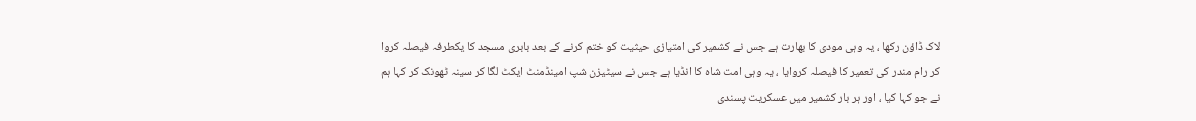لاک ڈاؤن رکھا ، یہ وہی مودی کا بھارت ہے جس نے کشمیر کی امتیازی حیثیت کو ختم کرنے کے بعد بابری مسجد کا یکطرفہ فیصلہ کروا کر رام مندر کی تعمیر کا فیصلہ کروایا ، یہ وہی امت شاہ کا انڈیا ہے جس نے سیٹیزن شپ امینڈمنٹ ایکٹ لگا کر سینہ ٹھونک کر کہا ہم نے جو کہا کیا ، اور ہر بار کشمیر میں عسکریت پسندی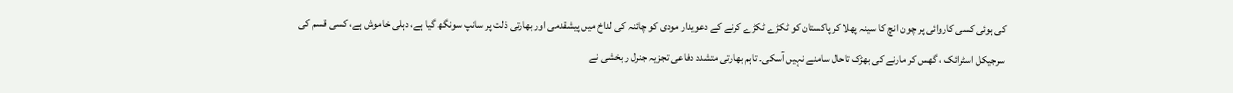کی ہوئی کسی کاروائی پر چون انچ کا سینہ پھلا کر پاکستان کو ٹکڑے ٹکڑے کرنے کے دعویدار مودی کو چائنہ کی لداخ میں پیشقدمی اور بھارتی ذلت پر سانپ سونگھ گیا ہے، دہلی خاموش ہے، کسی قسم کی سرجیکل اسٹرائک ، گھس کر مارنے کی بھڑک تاحال سامنے نہیں آسکی۔ تاہم بھارتی متشدد دفاعی تجزیہ جنرل ر بخشی نے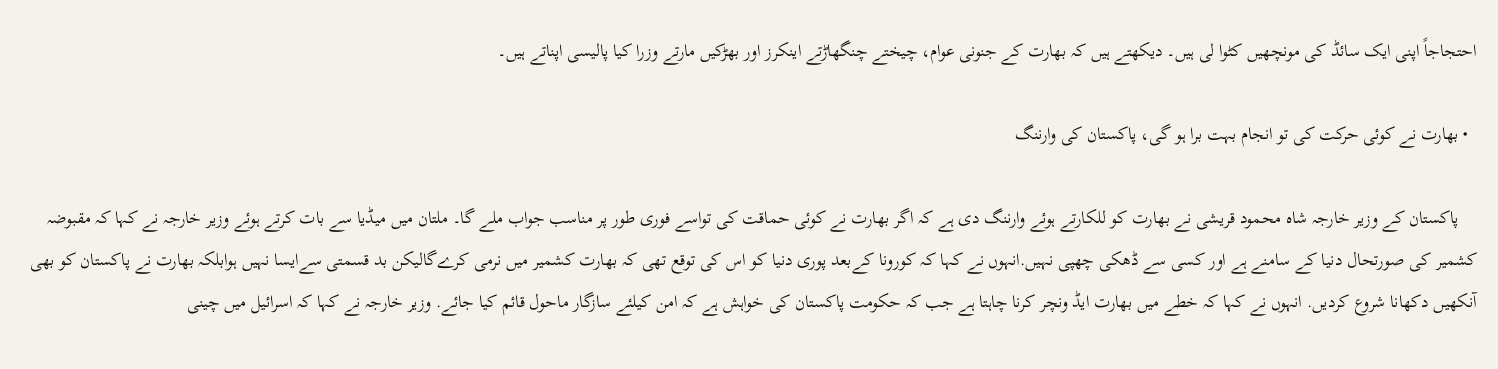احتجاجاً اپنی ایک سائڈ کی مونچھیں کٹوا لی ہیں۔ دیکھتے ہیں کہ بھارت کے جنونی عوام، چیختے چنگھاڑتے اینکرز اور بھڑکیں مارتے وزرا کیا پالیسی اپناتے ہیں۔

  • بھارت نے کوئی حرکت کی تو انجام بہت برا ہو گی، پاکستان کی وارننگ

    پاکستان کے وزیر خارجہ شاہ محمود قریشی نے بھارت کو للکارتے ہوئے وارننگ دی ہے کہ اگر بھارت نے کوئی حماقت کی تواسے فوری طور پر مناسب جواب ملے گا۔ ملتان میں میڈیا سے بات کرتے ہوئے وزیر خارجہ نے کہا کہ مقبوضہ کشمیر کی صورتحال دنیا کے سامنے ہے اور کسی سے ڈھکی چھپی نہیں.انہوں نے کہا کہ کورونا کےبعد پوری دنیا کو اس کی توقع تھی کہ بھارت کشمیر میں نرمی کرےگالیکن بد قسمتی سےایسا نہیں ہوابلکہ بھارت نے پاکستان کو بھی آنکھیں دکھانا شروع کردیں. انہوں نے کہا کہ خطے میں بھارت ایڈ ونچر کرنا چاہتا ہے جب کہ حکومت پاکستان کی خواہش ہے کہ امن کیلئے سازگار ماحول قائم کیا جائے. وزیر خارجہ نے کہا کہ اسرائیل میں چینی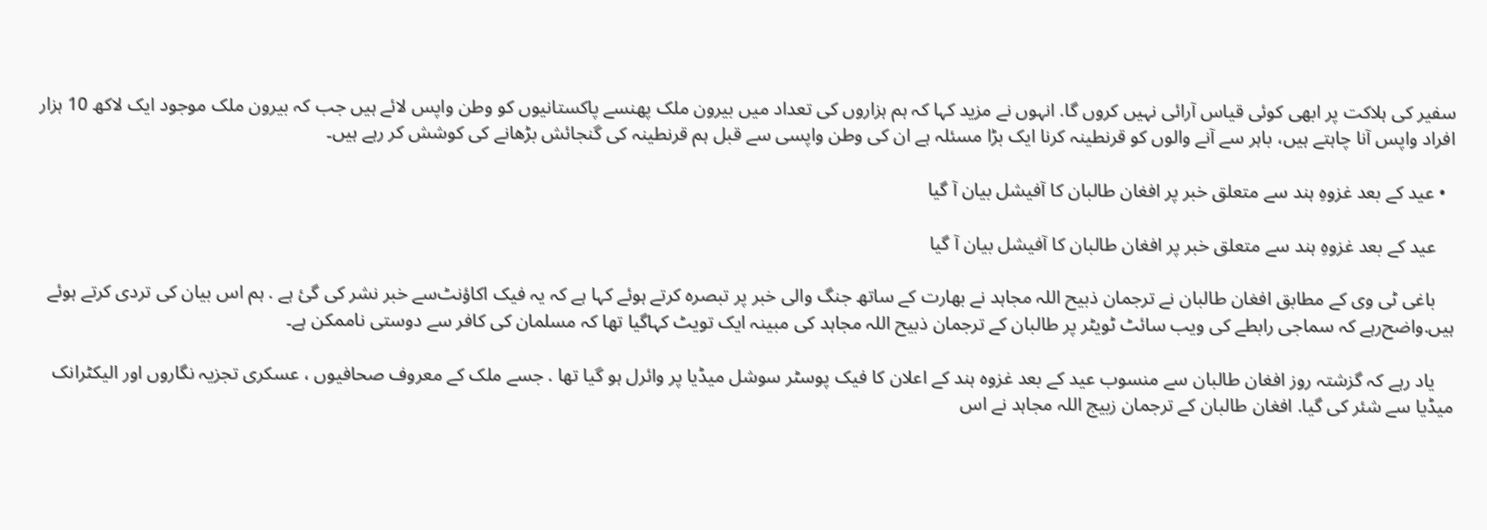سفیر کی ہلاکت پر ابھی کوئی قیاس آرائی نہیں کروں گا. انہوں نے مزید کہا کہ ہم ہزاروں کی تعداد میں بیرون ملک پھنسے پاکستانیوں کو وطن واپس لائے ہیں جب کہ بیرون ملک موجود ایک لاکھ 10 ہزار افراد واپس آنا چاہتے ہیں، باہر سے آنے والوں کو قرنطینہ کرنا ایک بڑا مسئلہ ہے ان کی وطن واپسی سے قبل ہم قرنطینہ کی گنجائش بڑھانے کی کوشش کر رہے ہیں۔

  • عید کے بعد غزوہِ ہند سے متعلق خبر پر افغان طالبان کا آفیشل بیان آ گیا

    عید کے بعد غزوہِ ہند سے متعلق خبر پر افغان طالبان کا آفیشل بیان آ گیا

    باغی ٹی وی کے مطابق افغان طالبان نے ترجمان ذبیح اللہ مجاہد نے بھارت کے ساتھ جنگ والی خبر پر تبصرہ کرتے ہوئے کہا ہے کہ یہ فیک اکاؤنٹ‌سے خبر نشر کی گئ ہے . ہم اس بیان کی تردی کرتے ہوئے ہیں.واضح‌رہے کہ سماجی رابطے کی ویب سائٹ ٹویٹر پر طالبان کے ترجمان ذبیح اللہ مجاہد کی مبینہ ایک تویٹ کہاگیا تھا کہ مسلمان کی کافر سے دوستی ناممکن ہے۔

    یاد رہے کہ گزشتہ روز افغان طالبان سے منسوب عید کے بعد غزوہ ہند کے اعلان کا فیک پوسٹر سوشل میڈیا پر وائرل ہو گیا تھا . جسے ملک کے معروف صحافیوں ، عسکری تجزیہ نگاروں اور الیکٹرانک میڈیا سے شئر کی گیا. افغان طالبان کے ترجمان زبیج اللہ مجاہد نے اس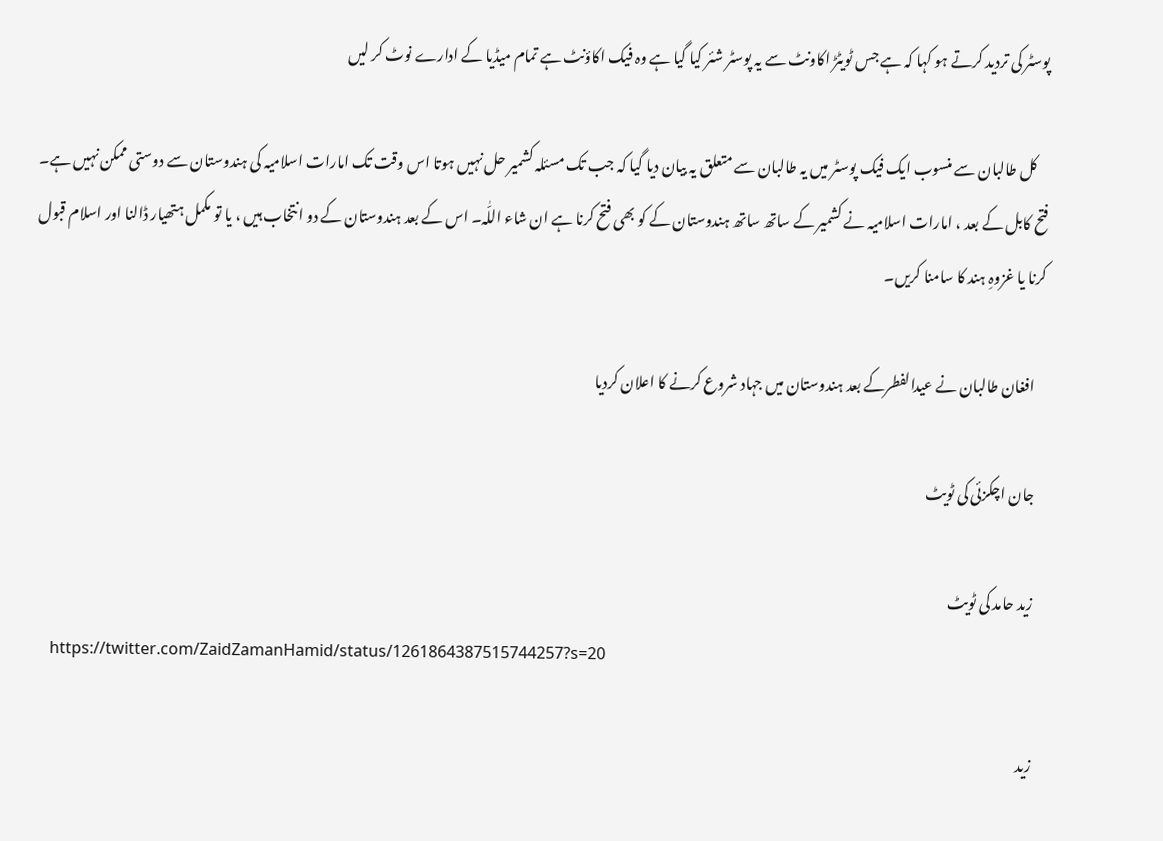پوسٹر کی تردید کرتے ہو کہا کہ ہے جس ٹویٹڑ اکاونٹ سے یہ پوسٹر شئر کیا گیا ہے وہ فیک اکاؤنٹ ہے تمام میڈیا کے ادارے نوٹ کر لیں

    کل طالبان سے منسوب ایک فیک پوسٹر میں یہ طالبان سے متعلق یہ بیان دیا گیا کہ جب تک مسئلہ کشمیر حل نہیں ہوتا اس وقت تک امارات اسلامیہ کی ہندوستان سے دوستی ممکن نہیں ہے۔ فتح کابل کے بعد ، امارات اسلامیہ نے کشمیر کے ساتھ ساتھ ہندوستان کے کو بھی فتح کرنا ہے ان شاء اللّٰہ۔ اس کے بعد ہندوستان کے دو انتخاب ہیں ، یا تو مکمل ہتھیار ڈالنا اور اسلام قبول کرنا یا غزوہِ ہند کا سامنا کریں۔

    افغان طالبان نے عیدالفطرکے بعد ہندوستان میں جہاد شروع کرنے کا اعلان کردیا

    جان اچکزئی کی ٹویٹ

    زید حامد کی ٹویٹ
    https://twitter.com/ZaidZamanHamid/status/1261864387515744257?s=20

    زید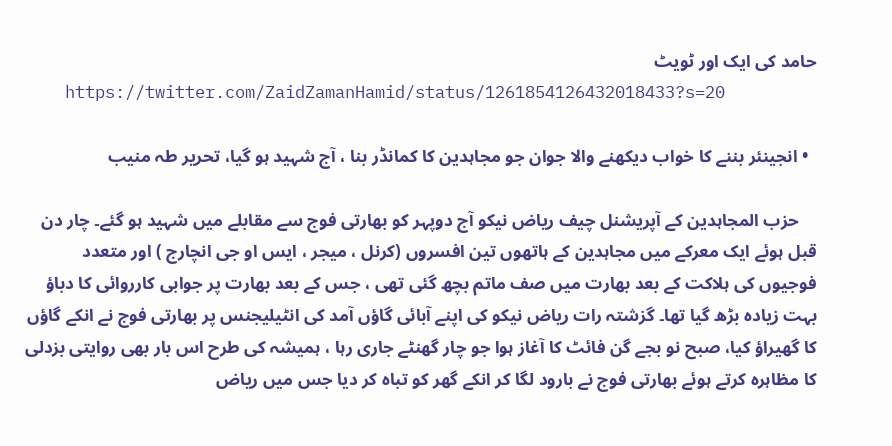حامد کی ایک اور ٹویٹ
    https://twitter.com/ZaidZamanHamid/status/1261854126432018433?s=20

  • انجینئر بننے کا خواب دیکھنے والا جوان جو مجاہدین کا کمانڈر بنا ، آج شہید ہو گیا، تحریر طہ منیب

    حزب المجاہدین کے آپریشنل چیف ریاض نیکو آج دوپہر کو بھارتی فوج سے مقابلے میں شہید ہو گئے۔ چار دن قبل ہوئے ایک معرکے میں مجاہدین کے ہاتھوں تین افسروں (کرنل ، میجر ، ایس او جی انچارج ) اور متعدد فوجیوں کی ہلاکت کے بعد بھارت میں صف ماتم بچھ گئی تھی ، جس کے بعد بھارت پر جوابی کارروائی کا دباؤ بہت زیادہ بڑھ گیا تھا۔ گزشتہ رات ریاض نیکو کی اپنے آبائی گاؤں آمد کی انٹیلیجنس پر بھارتی فوج نے انکے گاؤں کا گھیراؤ کیا، صبح نو بجے گن فائٹ کا آغاز ہوا جو چار گھنٹے جاری رہا ، ہمیشہ کی طرح اس بار بھی روایتی بزدلی کا مظاہرہ کرتے ہوئے بھارتی فوج نے بارود لگا کر انکے گھر کو تباہ کر دیا جس میں ریاض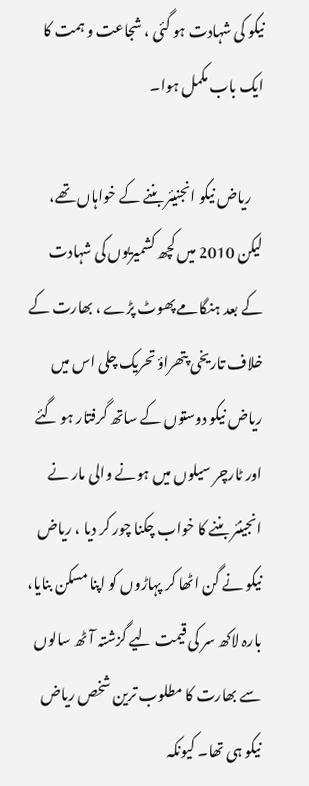نیکو کی شہادت ہو گئی ، شجاعت و ہمت کا ایک باب مکمل ہوا۔

    ریاض نیکو انجنیئر بننے کے خواہاں تھے، لیکن 2010 میں کچھ کشمیریوں کی شہادت کے بعد ہنگامے پھوٹ پڑے ، بھارت کے خلاف تاریخی پتھراؤ تحریک چلی اس میں ریاض نیکو دوستوں کے ساتھ گرفتار ہو گئے اور ٹارچر سیلوں میں ہونے والی مار نے انجینئر بننے کا خواب چکنا چور کر دیا ، ریاض نیکو نے گن اٹھا کر پہاڑوں کو اپنا مسکن بنایا، بارہ لاکھ سر کی قیمت لیے گزشتہ آٹھ سالوں سے بھارت کا مطلوب ترین شخص ریاض نیکو ہی تھا۔ کیونکہ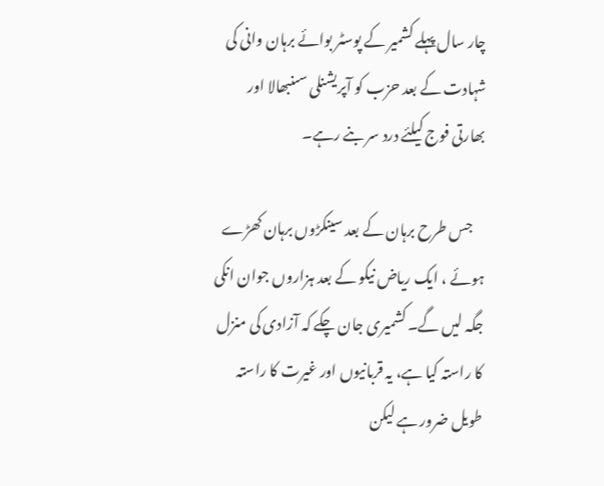چار سال پہلے کشمیر کے پوسٹر بوائے برہان وانی کی شہادت کے بعد حزب کو آپریشنلی سںنبھالا اور بھارتی فوج کیلئے درد سر بنے رہے۔

    جس طرح برہان کے بعد سینکڑوں برہان کھڑے ہوئے ، ایک ریاض نیکو کے بعد ہزاروں جوان انکی جگہ لیں گے۔ کشمیری جان چکے کہ آزادی کی منزل کا راستہ کیا ہے، یہ قربانیوں اور غیرت کا راستہ طویل ضرور ہے لیکن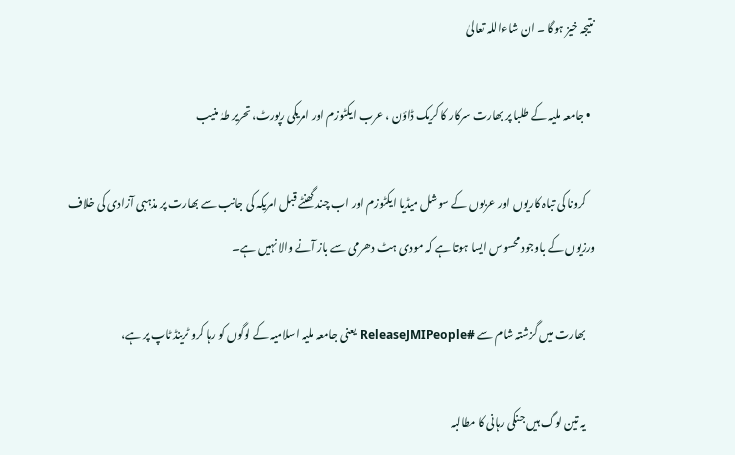نتیجہ خیز ہوگا ۔ ان شاءاللہ تعالیٰ

  • جامعہ ملیہ کے طلبا پر بھارت سرکار کا کریک ڈاؤن ، عرب ایکٹوزم اور امریکی رپورٹ، تحریر طہٰ منیب

    کرونا کی تباہ کاریوں اور عربوں کے سوشل میڈیا ایکٹوزم اور اب چند گھنٹے قبل امریکہ کی جانب سے بھارت پر مذہبی آزادی کی خلاف ورزیوں کے باوجود محسوس ایسا ہوتا ہے کہ مودی ہٹ دھرمی سے باز آنے والا نہیں ہے۔

    بھارت میں گزشتہ شام سے #ReleaseJMIPeople یعنی جامعہ ملیہ اسلامیہ کے لوگوں کو رہا کرو ٹرینڈ ٹاپ پر ہے،

    یہ تین لوگ ہیں جنکی رہانی کا مطالبہ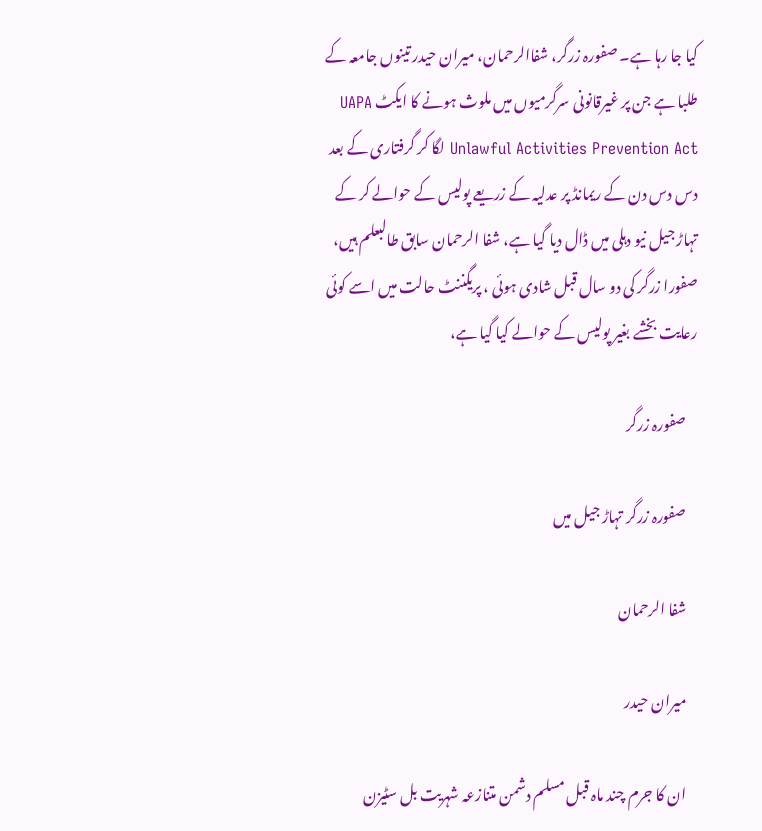کیا جا رہا ہے۔ صفورہ زرگر، شفاالرحمان، میران حیدر تینوں جامعہ کے طلبا ہے جن پر غیرقانونی سرگرمیوں میں ملوث ہونے کا ایکٹ UAPA Unlawful Activities Prevention Act لگا کر گرفتاری کے بعد دس دس دن کے ریمانڈ پر عدلیہ کے زریعے پولیس کے حوالے کر کے تہاڑ جیل نیو دہلی میں ڈال دیا گیا ہے، شفا الرحمان سابق طالبعلم ہیں، صفورا زرگر کی دو سال قبل شادی ہوئی ، پریگننٹ حالت میں اسے کوئی رعایت بخشے بغیر پولیس کے حوالے کیا گیا ہے،

    صفورہ زرگر

    صفورہ زرگر تہاڑ جیل میں

    شفا الرحمان

    میران حیدر

    ان کا جرم چند ماہ قبل مسلم دشمن متنازعہ شہریت بل سٹیزن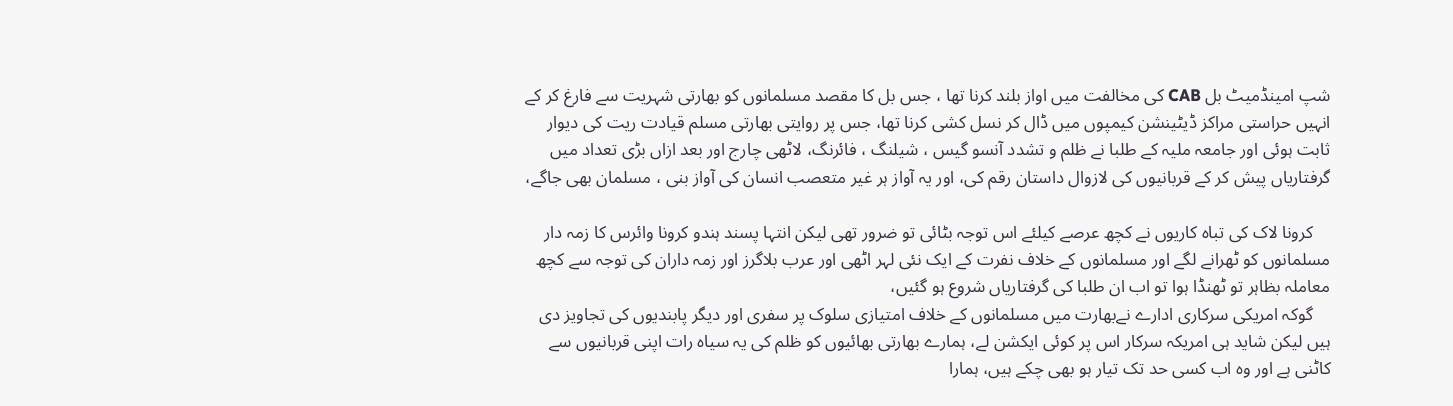شپ امینڈمیٹ بل CAB کی مخالفت میں اواز بلند کرنا تھا ، جس بل کا مقصد مسلمانوں کو بھارتی شہریت سے فارغ کر کے انہیں حراستی مراکز ڈیٹینشن کیمپوں میں ڈال کر نسل کشی کرنا تھا، جس پر روایتی بھارتی مسلم قیادت ریت کی دیوار ثابت ہوئی اور جامعہ ملیہ کے طلبا نے ظلم و تشدد آنسو گیس ، شیلنگ ، فائرنگ، لاٹھی چارج اور بعد ازاں بڑی تعداد میں گرفتاریاں پیش کر کے قربانیوں کی لازوال داستان رقم کی، اور یہ آواز ہر غیر متعصب انسان کی آواز بنی ، مسلمان بھی جاگے،

    کرونا لاک کی تباہ کاریوں نے کچھ عرصے کیلئے اس توجہ بٹائی تو ضرور تھی لیکن انتہا پسند ہندو کرونا وائرس کا زمہ دار مسلمانوں کو ٹھرانے لگے اور مسلمانوں کے خلاف نفرت کے ایک نئی لہر اٹھی اور عرب بلاگرز اور زمہ داران کی توجہ سے کچھ معاملہ بظاہر تو ٹھنڈا ہوا تو اب ان طلبا کی گرفتاریاں شروع ہو گئیں،
    گوکہ امریکی سرکاری ادارے نےبھارت میں مسلمانوں کے خلاف امتیازی سلوک پر سفری اور دیگر پابندیوں کی تجاویز دی ہیں لیکن شاید ہی امریکہ سرکار اس پر کوئی ایکشن لے، ہمارے بھارتی بھائیوں کو ظلم کی یہ سیاہ رات اپنی قربانیوں سے کاٹنی ہے اور وہ اب کسی حد تک تیار ہو بھی چکے ہیں، ہمارا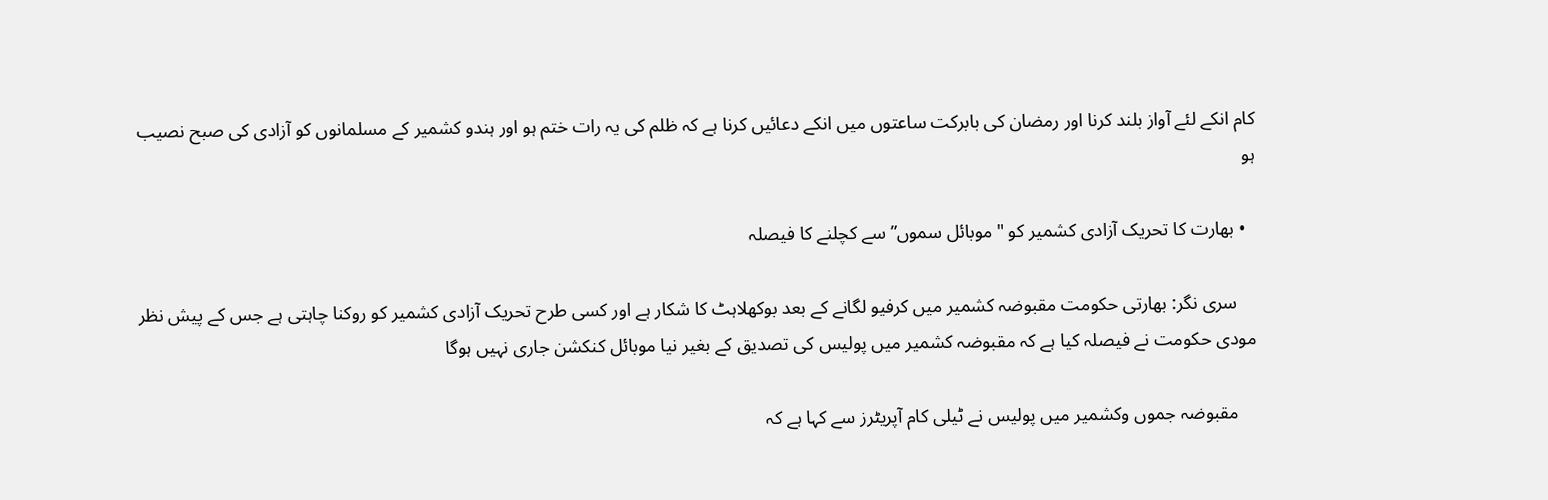کام انکے لئے آواز بلند کرنا اور رمضان کی بابرکت ساعتوں میں انکے دعائیں کرنا ہے کہ ظلم کی یہ رات ختم ہو اور ہندو کشمیر کے مسلمانوں کو آزادی کی صبح نصیب ہو

  • بھارت کا تحریک آزادی کشمیر کو "موبائل سموں” سے کچلنے کا فیصلہ

    سری نگر: بھارتی حکومت مقبوضہ کشمیر میں کرفیو لگانے کے بعد بوکھلاہٹ کا شکار ہے اور کسی طرح تحریک آزادی کشمیر کو روکنا چاہتی ہے جس کے پیش نظر مودی حکومت نے فیصلہ کیا ہے کہ مقبوضہ کشمیر میں پولیس کی تصدیق کے بغیر نیا موبائل کنکشن جاری نہیں ہوگا

    مقبوضہ جموں وکشمیر میں پولیس نے ٹیلی کام آپریٹرز سے کہا ہے کہ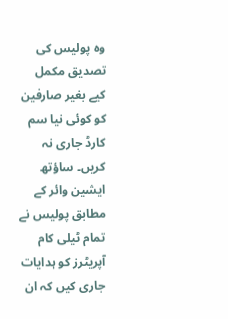وہ پولیس کی تصدیق مکمل کیے بغیر صارفین کو کوئی نیا سم کارڈ جاری نہ کریں۔ ساؤتھ ایشین وائر کے مطابق پولیس نے تمام ٹیلی کام آپریٹرز کو ہدایات جاری کیں کہ ان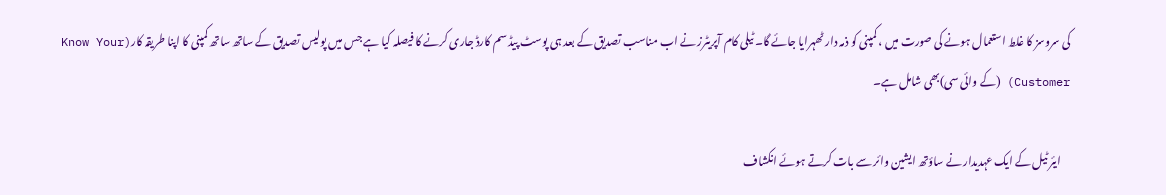کی سروسز کا غلط استعمال ہونے کی صورت میں ، کمپنی کو ذمہ دار ٹھہرایا جائے گا۔ ٹیلی کام آپریٹرز نے اب مناسب تصدیق کے بعد ہی پوسٹ پیڈ سم کارڈ جاری کرنے کا فیصلہ کیا ہے جس میں پولیس تصدیق کے ساتھ ساتھ کمپنی کا اپنا طریقہ کار(Know Your Customer) (کے وائی سی)بھی شامل ہے۔

    ایئر ٹیل کے ایک عہدیدار نے ساؤتھ ایشین وائر سے بات کرتے ہوئے انکشاف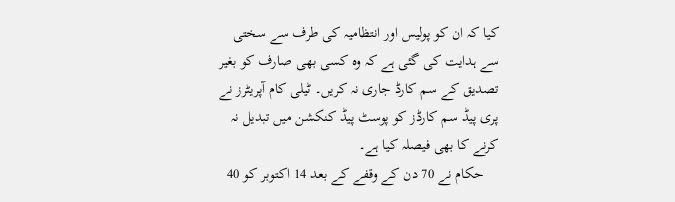کیا کہ ان کو پولیس اور انتظامیہ کی طرف سے سختی سے ہدایت کی گئی ہے کہ وہ کسی بھی صارف کو بغیر تصدیق کے سم کارڈ جاری نہ کریں۔ ٹیلی کام آپریٹرز نے پری پیڈ سم کارڈز کو پوسٹ پیڈ کنکشن میں تبدیل نہ کرنے کا بھی فیصلہ کیا ہے۔
    حکام نے 70 دن کے وقفے کے بعد 14 اکتوبر کو 40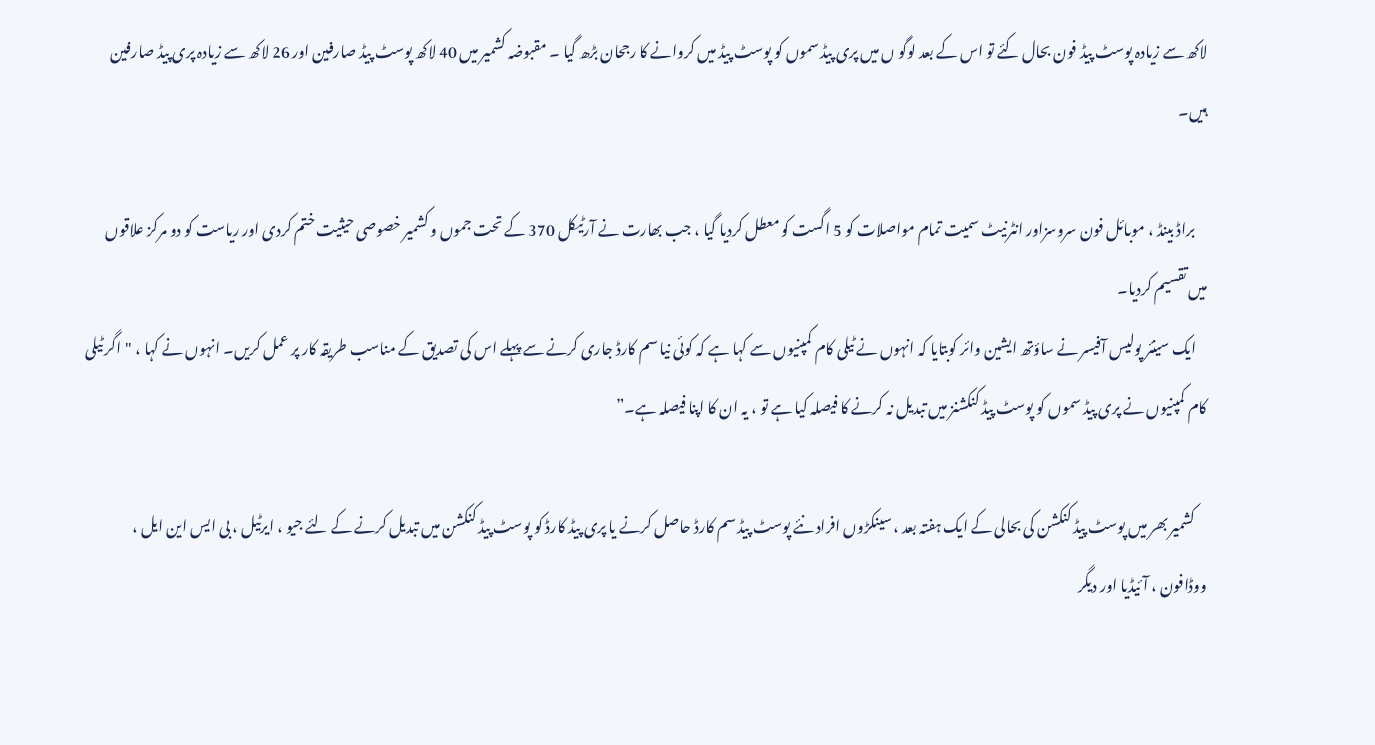لاکھ سے زیادہ پوسٹ پیڈ فون بحال کئے تو اس کے بعد لوگو ں میں پری پیڈ سموں کو پوسٹ پیڈ میں کروانے کا رجحان بڑھ گیا ۔ مقبوضہ کشمیر میں 40 لاکھ پوسٹ پیڈ صارفین اور 26 لاکھ سے زیادہ پری پیڈ صارفین ہیں۔

    براڈ بینڈ ، موبائل فون سروسزاور انٹرنیٹ سمیت تمام مواصلات کو 5 اگست کو معطل کردیا گیا ، جب بھارت نے آرٹیکل 370 کے تحت جموں و کشمیر خصوصی حیثیت ختم کردی اور ریاست کو دو مرکز علاقوں میں تقسیم کردیا۔
    ایک سینئر پولیس آفیسر نے ساؤتھ ایشین وائر کوبتایا کہ انہوں نے ٹیلی کام کمپنیوں سے کہا ہے کہ کوئی نیا سم کارڈ جاری کرنے سے پہلے اس کی تصدیق کے مناسب طریقہ کار پر عمل کریں۔ انہوں نے کہا ، "اگر ٹیلی کام کمپنیوں نے پری پیڈ سموں کو پوسٹ پیڈ کنکشنز میں تبدیل نہ کرنے کا فیصلہ کیا ہے تو ، یہ ان کا اپنا فیصلہ ہے۔”

    کشمیر بھر میں پوسٹ پیڈ کنکشن کی بحالی کے ایک ہفتہ بعد ، سینکڑوں افراد نئے پوسٹ پیڈ سم کارڈ حاصل کرنے یا پری پیڈ کارڈ کو پوسٹ پیڈ کنکشن میں تبدیل کرنے کے لئے جیو ، ایرٹیل ، بی ایس این ایل ، ووڈافون ، آئیڈیا اور دیگر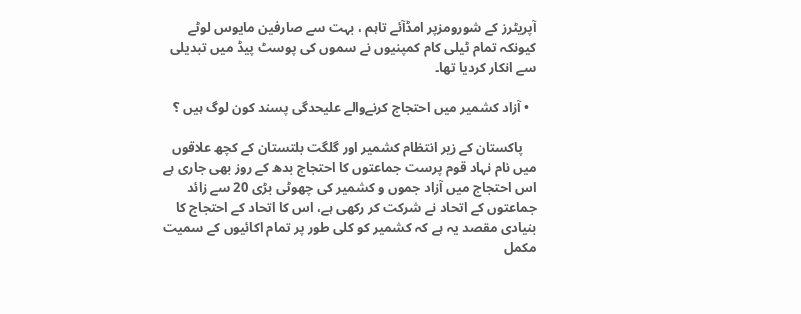آپریٹرز کے شورومزپر امڈآئے تاہم ، بہت سے صارفین مایوس لوٹے کیونکہ تمام ٹیلی کام کمپنیوں نے سموں کی پوسٹ پیڈ میں تبدیلی سے انکار کردیا تھا۔

  • آزاد کشمیر میں احتجاج کرنےوالے علیحدگی پسند کون لوگ ہیں ؟

    پاکستان کے زیر انتظام کشمیر اور گلگت بلتستان کے کچھ علاقوں میں نام نہاد قوم پرست جماعتوں کا احتجاج بدھ کے روز بھی جاری ہے اس احتجاج میں آزاد جموں و کشمیر کی چھوٹی بڑی 20 سے زائد جماعتوں کے اتحاد نے شرکت کر رکھی ہے، اس کا اتحاد کے احتجاج کا بنیادی مقصد یہ ہے کہ کشمیر کو کلی طور پر تمام اکائیوں کے سمیت مکمل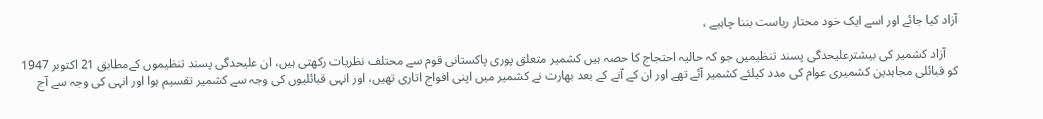آزاد کیا جائے اور اسے ایک خود محتار ریاست بننا چاہیے ،

    آزاد کشمیر کی بیشترعلیحدگی پسند تنظیمیں جو کہ حالیہ احتجاج کا حصہ ہیں کشمیر متعلق پوری پاکستانی قوم سے محتلف نظریات رکھتی ہیں، ان علیحدگی پسند تنظیموں کےمطابق 21 اکتوبر 1947 کو قبائلی مجاہدین کشمیری عوام کی مدد کیلئے کشمیر آئے تھے اور ان کے آنے کے بعد بھارت نے کشمیر میں اپنی افواج اتاری تھیں، اور انہی قبائلیوں کی وجہ سے کشمیر تقسیم ہوا اور انہی کی وجہ سے آج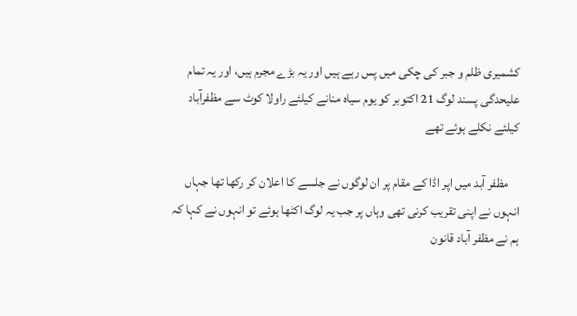کشمیری ظلم و جبر کی چکی میں پس رہے ہیں اور یہ بڑے مجرم ہیں، اور یہ تمام علیحدگی پسند لوگ 21 اکتوبر کو یوم سیاہ منانے کیلئے راولا کوٹ سے مظفرآباد کیلئے نکلے ہوئے تھے

    مظفر آبد میں اپر اڈا کے مقام پر ان لوگوں نے جلسے کا اعلان کر رکھا تھا جہاں انہوں نے اپنی تقریب کرنی تھی وہاں پر جب یہ لوگ اکٹھا ہوئے تو انہوں نے کہا کہ ہم نے مظفر آباد قانون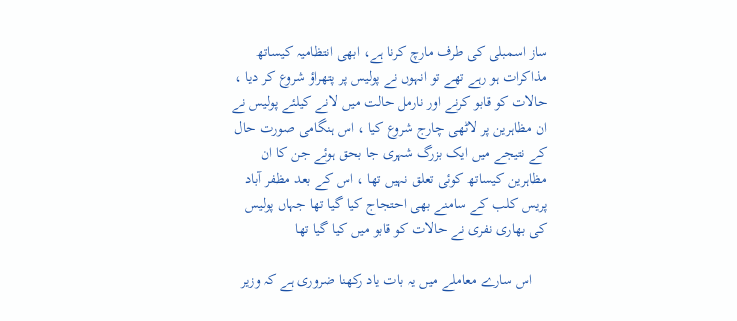ساز اسمبلی کی طرف مارچ کرنا ہے، ابھی انتظامیہ کیساتھ مذاکرات ہو رہے تھے تو انہوں نے پولیس پر پتھراؤ شروع کر دیا ، حالات کو قابو کرنے اور نارمل حالت میں لانے کیلئے پولیس نے ان مظاہرین پر لاٹھی چارج شروع کیا ، اس ہنگامی صورت حال کے نتیجے میں ایک بزرگ شہری جا بحق ہوئے جن کا ان مظاہرین کیساتھ کوئی تعلق نہیں تھا ، اس کے بعد مظفر آباد پریس کلب کے سامنے بھی احتجاج کیا گیا تھا جہاں پولیس کی بھاری نفری نے حالات کو قابو میں کیا گیا تھا

    اس سارے معاملے میں یہ بات یاد رکھنا ضروری ہے کہ وزیر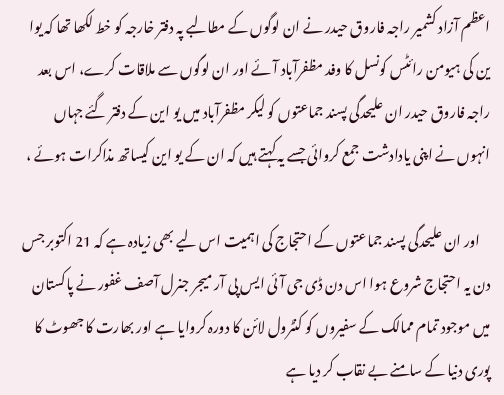اعظم آزاد کشمیر راجہ فاروق حیدر نے ان لوگوں کے مطالبے پہ دفتر خارجہ کو خط لکھا تھا کہ یوا ین کی ہیومن رائٹس کونسل کا وفد مظفرآباد آئے اور ان لوگوں سے ملاقات کرے، اس بعد راجہ فاروق حیدر ان علیحدگی پسند جماعتوں کو لیکر مظفرآباد میں یو این کے دفتر گئے جہاں انہوں نے اپنی یادادشت جمع کروائی جسے یہ کہتے ہیں کہ ان کے یو این کیساتھ مذاکرات ہوئے ،

    اور ان علیحدگی پسند جماعتوں کے احتجاج کی اہمیت اس لیے بھی زیادہ ہے کہ 21 اکتوبر جس دن یہ احتجاج شروع ہوا اس دن ڈی جی آئی ایس پی آر میجر جنرل آصف غفور نے پاکستان میں موجود تمام ممالک کے سفیروں کو کنٹرول لائن کا دورہ کروایا ہے اور بھارت کا جھوٹ کا پوری دنیا کے سامنے بے نقاب کر دیا ہے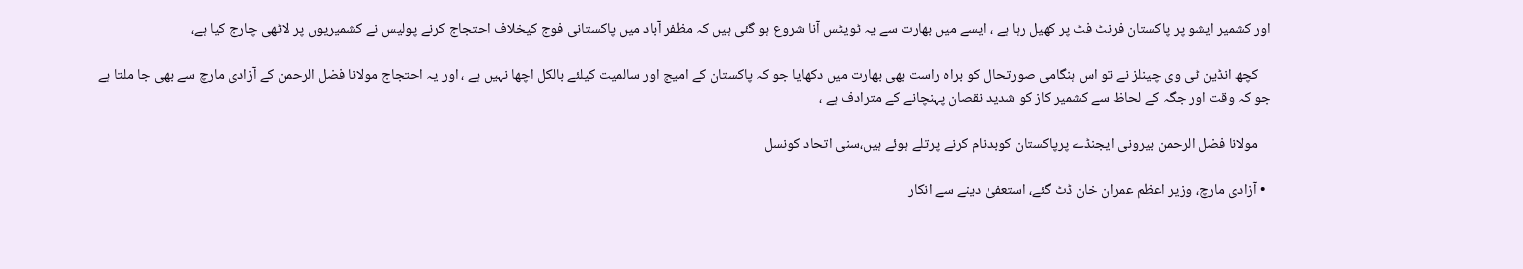اور کشمیر ایشو پر پاکستان فرنٹ فٹ پر کھیل رہا ہے ، ایسے میں بھارت سے یہ ٹویٹس آنا شروع ہو گئی ہیں کہ مظفر آباد میں پاکستانی فوج کیخلاف احتجاج کرنے پولیس نے کشمیریوں پر لاٹھی چارج کیا ہے،

    کچھ انڈین ٹی وی چینلز نے تو اس ہنگامی صورتحال کو براہ راست بھی بھارت میں دکھایا جو کہ پاکستان کے امیج اور سالمیت کیلئے بالکل اچھا نہیں ہے ، اور یہ احتجاج مولانا فضل الرحمن کے آزادی مارچ سے بھی جا ملتا ہے جو کہ وقت اور جگہ کے لحاظ سے کشمیر کاز کو شدید نقصان پہنچانے کے مترادف ہے ،

    مولانا فضل الرحمن بیرونی ایجنڈے پرپاکستان کوبدنام کرنے پرتلے ہوئے ہیں،سنی اتحاد کونسل

  • آزادی مارچ، وزیر اعظم عمران خان ڈٹ گئے، استعفیٰ دینے سے انکار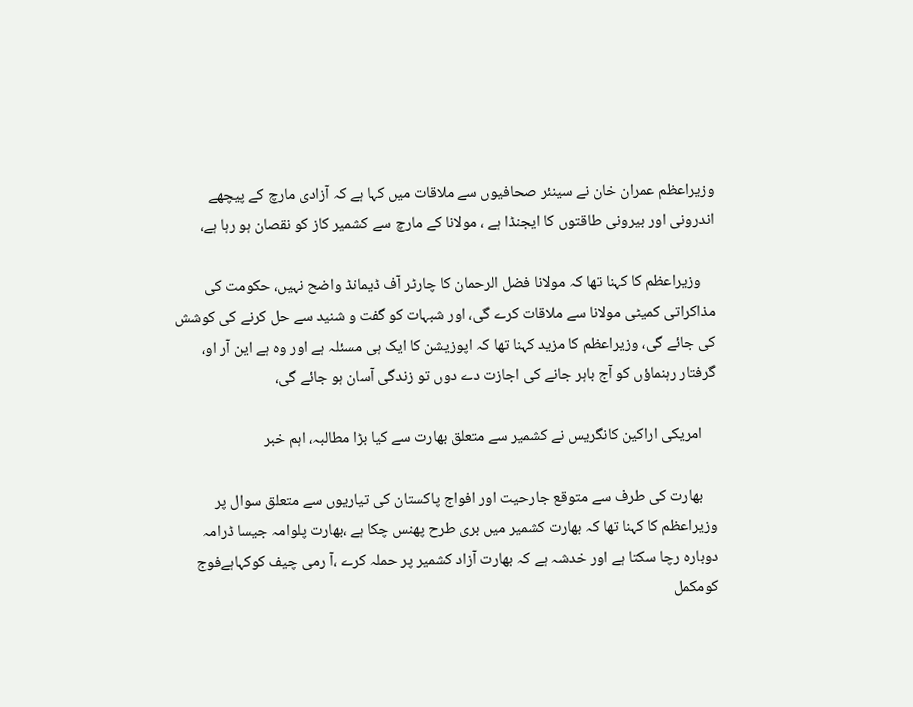وزیراعظم عمران خان نے سینئر صحافیوں سے ملاقات میں کہا ہے کہ آزادی مارچ کے پیچھے اندرونی اور بیرونی طاقتوں کا ایجنڈا ہے ، مولانا کے مارچ سے کشمیر کاز کو نقصان ہو رہا ہے،

    وزیراعظم کا کہنا تھا کہ مولانا فضل الرحمان کا چارٹر آف ڈیمانڈ واضح نہیں، حکومت کی مذاکراتی کمیٹی مولانا سے ملاقات کرے گی، اور شبہات کو گفت و شنید سے حل کرنے کی کوشش کی جائے گی، وزیراعظم کا مزید کہنا تھا کہ اپوزیشن کا ایک ہی مسئلہ ہے اور وہ ہے این آر او، گرفتار رہنماؤں کو آج باہر جانے کی اجازت دے دوں تو زندگی آسان ہو جائے گی،

    امریکی اراکین کانگریس نے کشمیر سے متعلق بھارت سے کیا بڑا مطالبہ، اہم خبر

    بھارت کی طرف سے متوقع جارحیت اور افواج پاکستان کی تیاریوں سے متعلق سوال پر وزیراعظم کا کہنا تھا کہ بھارت کشمیر میں بری طرح پھنس چکا ہے ،بھارت پلوامہ جیسا ڈرامہ دوبارہ رچا سکتا ہے اور خدشہ ہے کہ بھارت آزاد کشمیر پر حملہ کرے ،آ رمی چیف کوکہاہےفوج کومکمل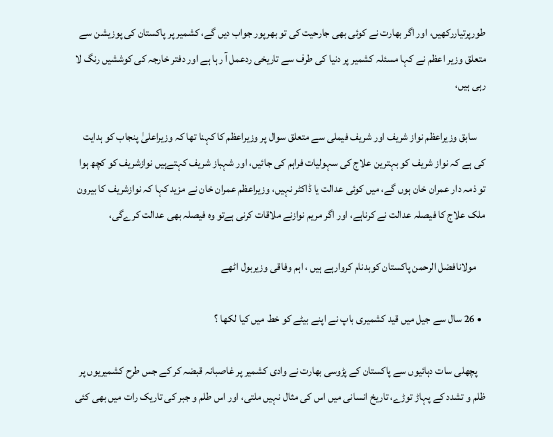طورپرتیاررکھیں، اور اگر بھارت نے کوئی بھی جارحیت کی تو بھرپور جواب دیں گے، کشمیر پر پاکستان کی پوزیشن سے متعلق وزیر اعظم نے کہا مسئلہ کشمیر پر دنیا کی طرف سے تاریخی ردعمل آ رہا ہے اور دفتر خارجہ کی کوششیں رنگ لا رہی ہیں،

    سابق وزیراعظم نواز شریف اور شریف فیملی سے متعلق سوال پر وزیراعظم کا کہنا تھا کہ وزیراعلیٰ پنجاب کو ہدایت کی ہے کہ نواز شریف کو بہترین علاج کی سہولیات فراہم کی جائیں، اور شہباز شریف کہتےہیں نوازشریف کو کچھ ہوا تو ذمہ دار عمران خان ہوں گے، میں کوئی عدالت یا ڈاکٹر نہیں، وزیراعظم عمران خان نے مزید کہا کہ نوازشریف کا بیرون ملک علاج کا فیصلہ عدالت نے کرناہے، اور اگر مریم نوازنے ملاقات کرنی ہےتو وہ فیصلہ بھی عدالت کرےگی،

    مولانافضل الرحمن پاکستان کوبدنام کروارہے ہیں ، اہم وفاقی وزیربول اٹھے

  • 26 سال سے جیل میں قید کشمیری باپ نے اپنے بیٹے کو خط میں کیا لکھا ؟

    پچھلی سات دہائیوں سے پاکستان کے پڑوسی بھارت نے وادی کشمیر پر غاصبانہ قبضہ کر کے جس طرح کشمیریوں پر ظلم و تشدد کے پہاڑ توڑے، تاریخ انسانی میں اس کی مثال نہیں ملتی، اور اس طلم و جبر کی تاریک رات میں بھی کئی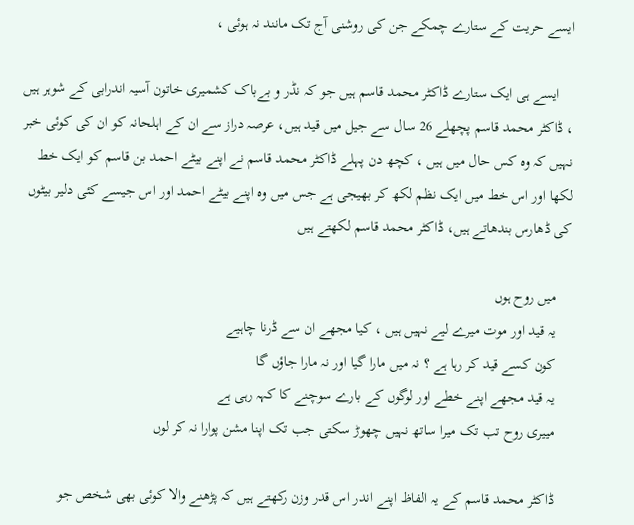ایسے حریت کے ستارے چمکے جن کی روشنی آج تک مانند نہ ہوئی ،

    ایسے ہی ایک ستارے ڈاکٹر محمد قاسم ہیں جو کہ نڈر و بےباک کشمیری خاتون آسیہ اندرابی کے شوہر ہیں ، ڈاکٹر محمد قاسم پچھلے 26 سال سے جیل میں قید ہیں، عرصہ دراز سے ان کے اہلحانہ کو ان کی کوئی خبر نہیں کہ وہ کس حال میں ہیں ، کچھ دن پہلے ڈاکٹر محمد قاسم نے اپنے بیٹے احمد بن قاسم کو ایک خط لکھا اور اس خط میں ایک نظم لکھ کر بھیجی ہے جس میں وہ اپنے بیٹے احمد اور اس جیسے کئی دلیر بیٹوں کی ڈھارس بندھاتے ہیں، ڈاکٹر محمد قاسم لکھتے ہیں

    میں روح ہوں
    یہ قید اور موت میرے لیے نہیں ہیں ، کیا مجھے ان سے ڈرنا چاہیے
    کون کسے قید کر رہا ہے ؟ نہ میں مارا گیا اور نہ مارا جاؤں گا
    یہ قید مجھے اپنے خطے اور لوگوں کے بارے سوچنے کا کہہ رہی ہے
    مییری روح تب تک میرا ساتھ نہیں چھوڑ سکتی جب تک اپنا مشن پوارا نہ کر لوں

    ڈاکٹر محمد قاسم کے یہ الفاظ اپنے اندر اس قدر وزن رکھتے ہیں کہ پڑھنے والا کوئی بھی شخص جو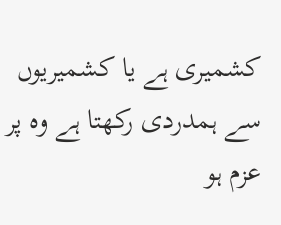کشمیری ہے یا کشمیریوں سے ہمدردی رکھتا ہے وہ پر عزم ہو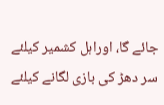جائے گا، اوراہل کشمیر کیلئے سر دھڑ کی بازی لگانے کیلئے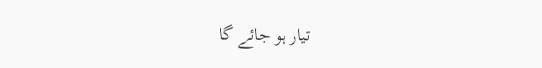تیار ہو جائے گا